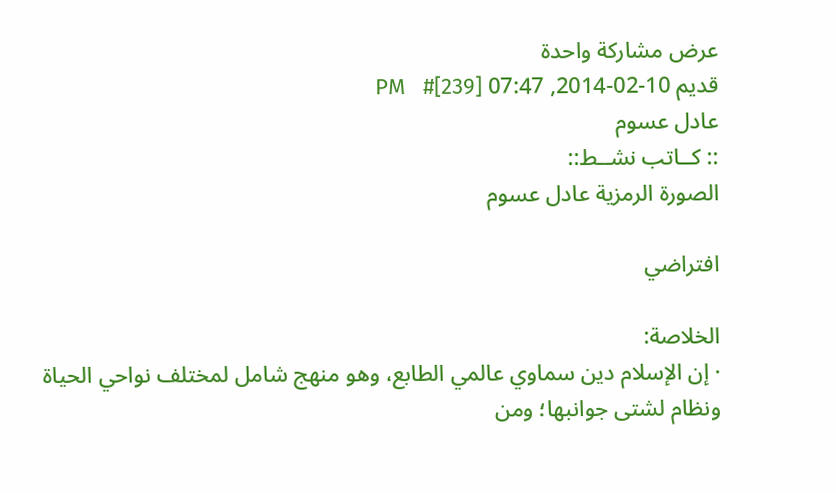عرض مشاركة واحدة
قديم 10-02-2014, 07:47 PM   #[239]
عادل عسوم
:: كــاتب نشــط::
الصورة الرمزية عادل عسوم

افتراضي

الخلاصة:
· إن الإسلام دين سماوي عالمي الطابع، وهو منهج شامل لمختلف نواحي الحياة ونظام لشتى جوانبها؛ ومن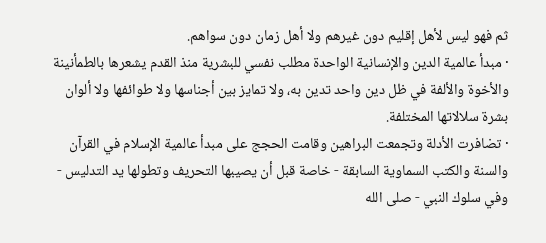ثم فهو ليس لأهل إقليم دون غيرهم ولا أهل زمان دون سواهم.
· مبدأ عالمية الدين والإنسانية الواحدة مطلب نفسي للبشرية منذ القدم يشعرها بالطمأنينة والأخوة والألفة في ظل دين واحد تدين به، ولا تمايز بين أجناسها ولا طوائفها ولا ألوان بشرة سلالاتها المختلفة.
· تضافرت الأدلة وتجمعت البراهين وقامت الحجج على مبدأ عالمية الإسلام في القرآن والسنة والكتب السماوية السابقة - خاصة قبل أن يصيبها التحريف وتطولها يد التدليس - وفي سلوك النبي - صلى الله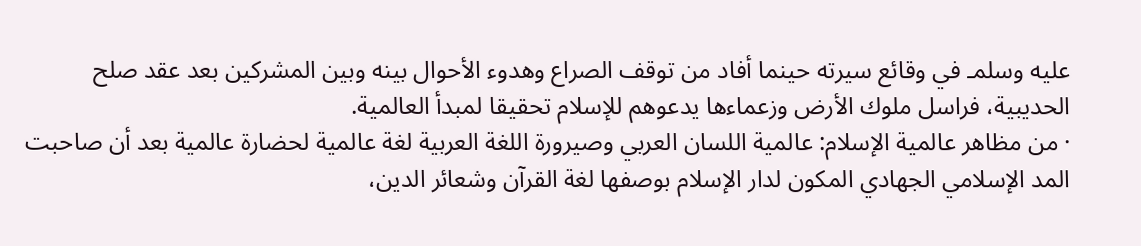عليه وسلمـ في وقائع سيرته حينما أفاد من توقف الصراع وهدوء الأحوال بينه وبين المشركين بعد عقد صلح الحديبية، فراسل ملوك الأرض وزعماءها يدعوهم للإسلام تحقيقا لمبدأ العالمية.
· من مظاهر عالمية الإسلام: عالمية اللسان العربي وصيرورة اللغة العربية لغة عالمية لحضارة عالمية بعد أن صاحبت المد الإسلامي الجهادي المكون لدار الإسلام بوصفها لغة القرآن وشعائر الدين،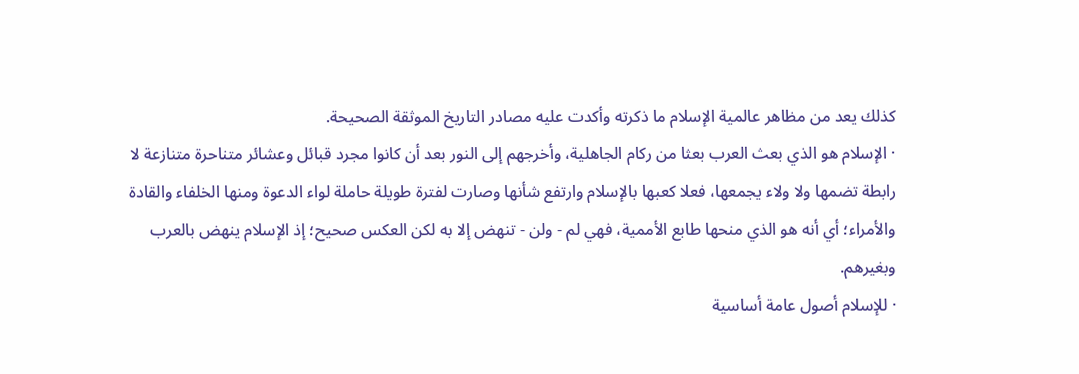كذلك يعد من مظاهر عالمية الإسلام ما ذكرته وأكدت عليه مصادر التاريخ الموثقة الصحيحة.
· الإسلام هو الذي بعث العرب بعثا من ركام الجاهلية، وأخرجهم إلى النور بعد أن كانوا مجرد قبائل وعشائر متناحرة متنازعة لا رابطة تضمها ولا ولاء يجمعها، فعلا كعبها بالإسلام وارتفع شأنها وصارت لفترة طويلة حاملة لواء الدعوة ومنها الخلفاء والقادة والأمراء؛ أي أنه هو الذي منحها طابع الأممية، فهي لم - ولن - تنهض إلا به لكن العكس صحيح؛ إذ الإسلام ينهض بالعرب وبغيرهم.
· للإسلام أصول عامة أساسية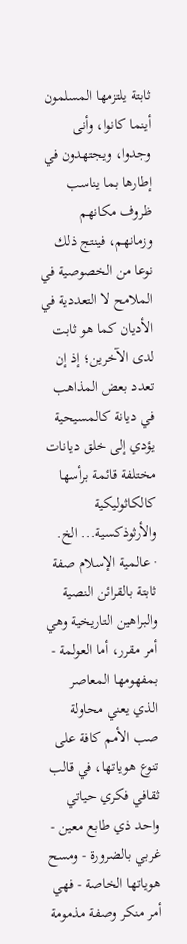ثابتة يلتزمها المسلمون أينما كانوا، وأنى وجدوا، ويجتهدون في إطارها بما يناسب ظروف مكانهم وزمانهم، فينتج ذلك نوعا من الخصوصية في الملامح لا التعددية في الأديان كما هو ثابت لدى الآخرين؛ إذ إن تعدد بعض المذاهب في ديانة كالمسيحية يؤدي إلى خلق ديانات مختلفة قائمة برأسها كالكاثوليكية والأرثوذكسية... الخ.
· عالمية الإسلام صفة ثابتة بالقرائن النصية والبراهين التاريخية وهي أمر مقرر، أما العولمة - بمفهومها المعاصر الذي يعني محاولة صب الأمم كافة على تنوع هوياتها، في قالب ثقافي فكري حياتي واحد ذي طابع معين - غربي بالضرورة - ومسح هوياتها الخاصة - فهي أمر منكر وصفة مذمومة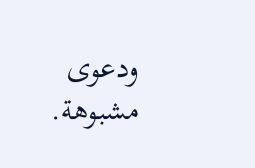ودعوى مشبوهة.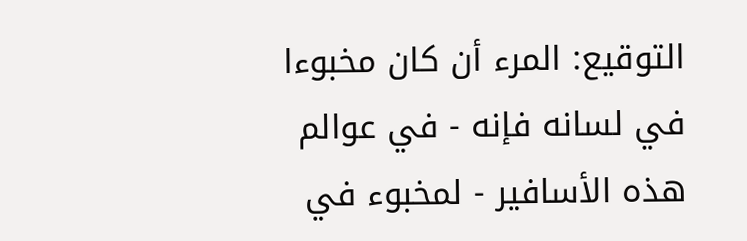التوقيع: المرء أن كان مخبوءا في لسانه فإنه - في عوالم هذه الأسافير - لمخبوء في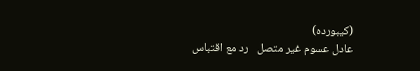(كيبورده)
عادل عسوم غير متصل   رد مع اقتباس